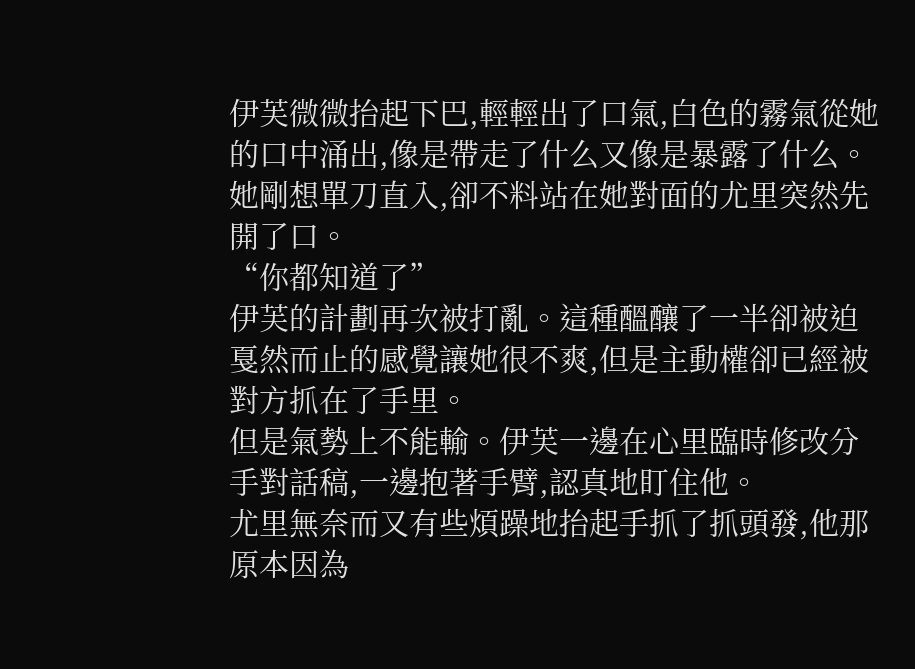伊芙微微抬起下巴,輕輕出了口氣,白色的霧氣從她的口中涌出,像是帶走了什么又像是暴露了什么。她剛想單刀直入,卻不料站在她對面的尤里突然先開了口。
“你都知道了”
伊芙的計劃再次被打亂。這種醞釀了一半卻被迫戛然而止的感覺讓她很不爽,但是主動權卻已經被對方抓在了手里。
但是氣勢上不能輸。伊芙一邊在心里臨時修改分手對話稿,一邊抱著手臂,認真地盯住他。
尤里無奈而又有些煩躁地抬起手抓了抓頭發,他那原本因為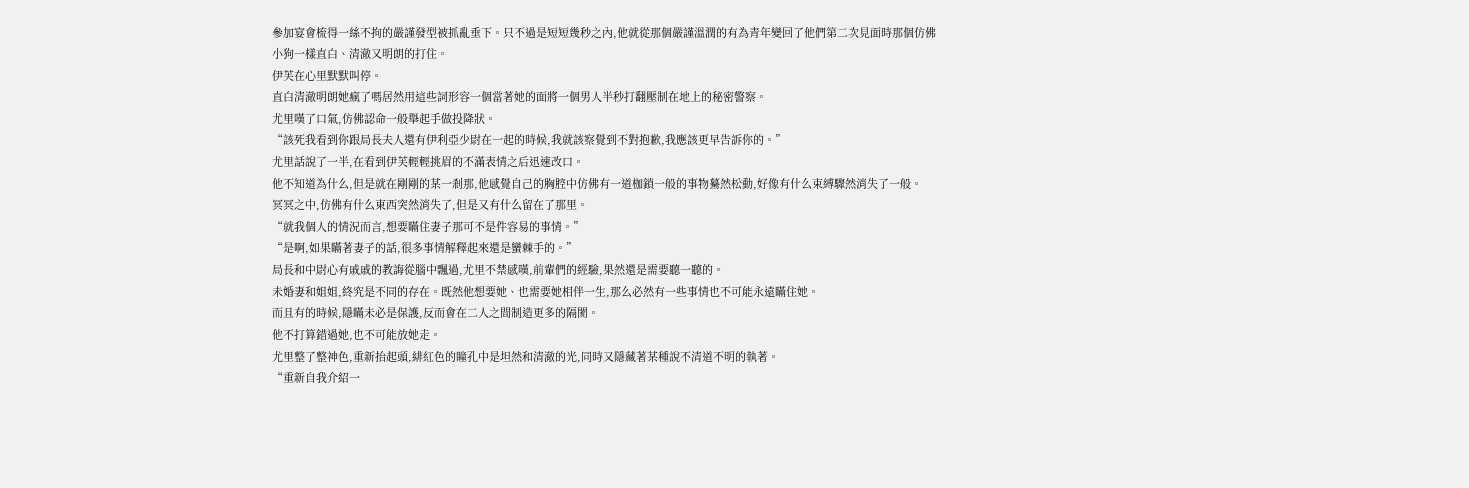參加宴會梳得一絲不拘的嚴謹發型被抓亂垂下。只不過是短短幾秒之內,他就從那個嚴謹溫潤的有為青年變回了他們第二次見面時那個仿佛小狗一樣直白、清澈又明朗的打住。
伊芙在心里默默叫停。
直白清澈明朗她瘋了嗎居然用這些詞形容一個當著她的面將一個男人半秒打翻壓制在地上的秘密警察。
尤里嘆了口氣,仿佛認命一般舉起手做投降狀。
“該死我看到你跟局長夫人還有伊利亞少尉在一起的時候,我就該察覺到不對抱歉,我應該更早告訴你的。”
尤里話說了一半,在看到伊芙輕輕挑眉的不滿表情之后迅速改口。
他不知道為什么,但是就在剛剛的某一剎那,他感覺自己的胸腔中仿佛有一道枷鎖一般的事物驀然松動,好像有什么束縛驟然消失了一般。
冥冥之中,仿佛有什么東西突然消失了,但是又有什么留在了那里。
“就我個人的情況而言,想要瞞住妻子那可不是件容易的事情。”
“是啊,如果瞞著妻子的話,很多事情解釋起來還是蠻棘手的。”
局長和中尉心有戚戚的教誨從腦中飄過,尤里不禁感嘆,前輩們的經驗,果然還是需要聽一聽的。
未婚妻和姐姐,終究是不同的存在。既然他想要她、也需要她相伴一生,那么必然有一些事情也不可能永遠瞞住她。
而且有的時候,隱瞞未必是保護,反而會在二人之間制造更多的隔閡。
他不打算錯過她,也不可能放她走。
尤里整了整神色,重新抬起頭,緋紅色的瞳孔中是坦然和清澈的光,同時又隱藏著某種說不清道不明的執著。
“重新自我介紹一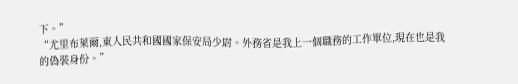下。”
“尤里布萊爾,東人民共和國國家保安局少尉。外務省是我上一個職務的工作單位,現在也是我的偽裝身份。”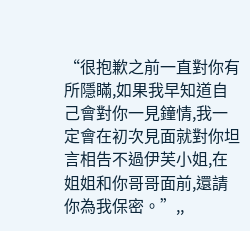“很抱歉之前一直對你有所隱瞞,如果我早知道自己會對你一見鐘情,我一定會在初次見面就對你坦言相告不過伊芙小姐,在姐姐和你哥哥面前,還請你為我保密。”,,